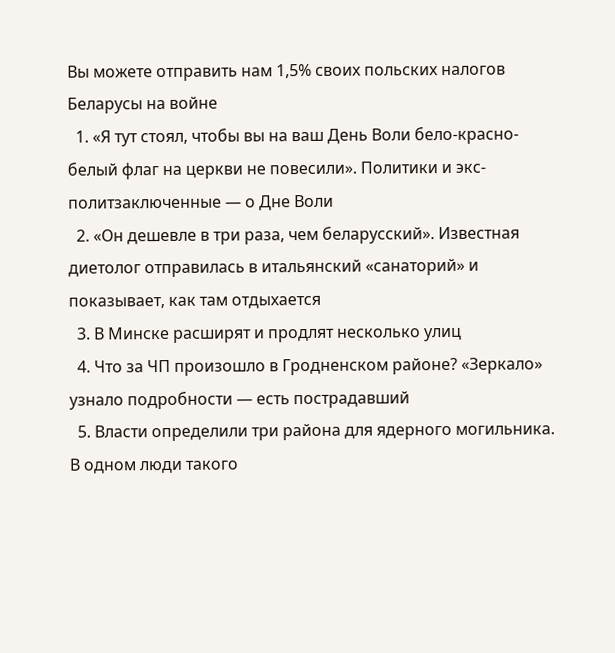Вы можете отправить нам 1,5% своих польских налогов
Беларусы на войне
  1. «Я тут стоял, чтобы вы на ваш День Воли бело-красно-белый флаг на церкви не повесили». Политики и экс-политзаключенные — о Дне Воли
  2. «Он дешевле в три раза, чем беларусский». Известная диетолог отправилась в итальянский «санаторий» и показывает, как там отдыхается
  3. В Минске расширят и продлят несколько улиц
  4. Что за ЧП произошло в Гродненском районе? «Зеркало» узнало подробности — есть пострадавший
  5. Власти определили три района для ядерного могильника. В одном люди такого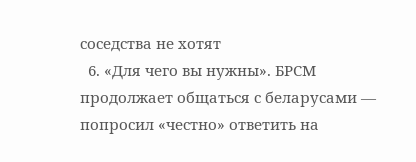соседства не хотят
  6. «Для чего вы нужны». БРСМ продолжает общаться с беларусами — попросил «честно» ответить на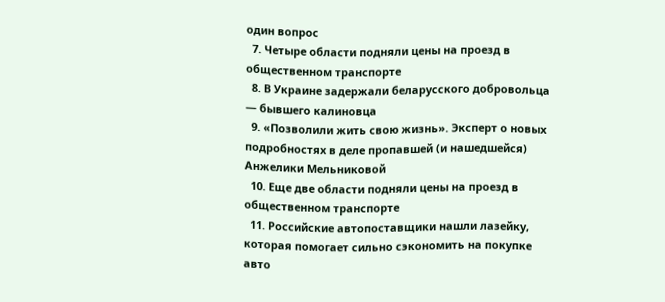один вопрос
  7. Четыре области подняли цены на проезд в общественном транспорте
  8. В Украине задержали беларусского добровольца — бывшего калиновца
  9. «Позволили жить свою жизнь». Эксперт о новых подробностях в деле пропавшей (и нашедшейся) Анжелики Мельниковой
  10. Еще две области подняли цены на проезд в общественном транспорте
  11. Российские автопоставщики нашли лазейку, которая помогает сильно сэкономить на покупке авто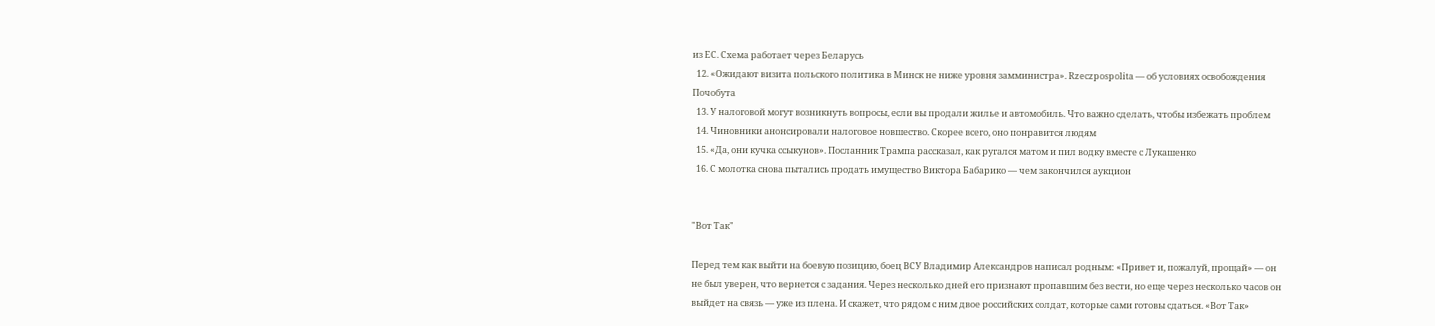из ЕС. Схема работает через Беларусь
  12. «Ожидают визита польского политика в Минск не ниже уровня замминистра». Rzeczpospolita — об условиях освобождения Почобута
  13. У налоговой могут возникнуть вопросы, если вы продали жилье и автомобиль. Что важно сделать, чтобы избежать проблем
  14. Чиновники анонсировали налоговое новшество. Скорее всего, оно понравится людям
  15. «Да, они кучка ссыкунов». Посланник Трампа рассказал, как ругался матом и пил водку вместе с Лукашенко
  16. С молотка снова пытались продать имущество Виктора Бабарико — чем закончился аукцион


"Вот Так"

Перед тем как выйти на боевую позицию, боец ВСУ Владимир Александров написал родным: «Привет и, пожалуй, прощай» — он не был уверен, что вернется с задания. Через несколько дней его признают пропавшим без вести, но еще через несколько часов он выйдет на связь — уже из плена. И скажет, что рядом с ним двое российских солдат, которые сами готовы сдаться. «Вот Так»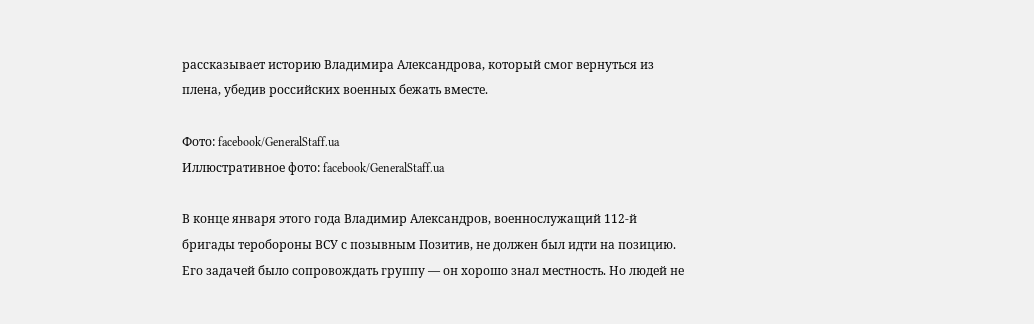рассказывает историю Владимира Александрова, который смог вернуться из плена, убедив российских военных бежать вместе.

Фото: facebook/GeneralStaff.ua
Иллюстративное фото: facebook/GeneralStaff.ua

В конце января этого года Владимир Александров, военнослужащий 112-й бригады теробороны ВСУ с позывным Позитив, не должен был идти на позицию. Его задачей было сопровождать группу — он хорошо знал местность. Но людей не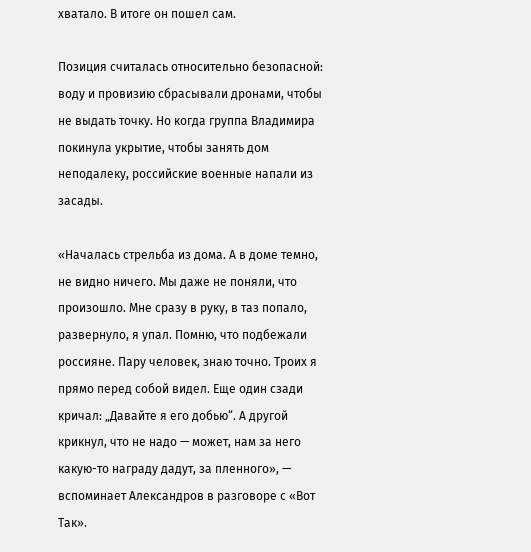хватало. В итоге он пошел сам.

Позиция считалась относительно безопасной: воду и провизию сбрасывали дронами, чтобы не выдать точку. Но когда группа Владимира покинула укрытие, чтобы занять дом неподалеку, российские военные напали из засады.

«Началась стрельба из дома. А в доме темно, не видно ничего. Мы даже не поняли, что произошло. Мне сразу в руку, в таз попало, развернуло, я упал. Помню, что подбежали россияне. Пару человек, знаю точно. Троих я прямо перед собой видел. Еще один сзади кричал: „Давайте я его добью“. А другой крикнул, что не надо — может, нам за него какую-то награду дадут, за пленного», — вспоминает Александров в разговоре с «Вот Так».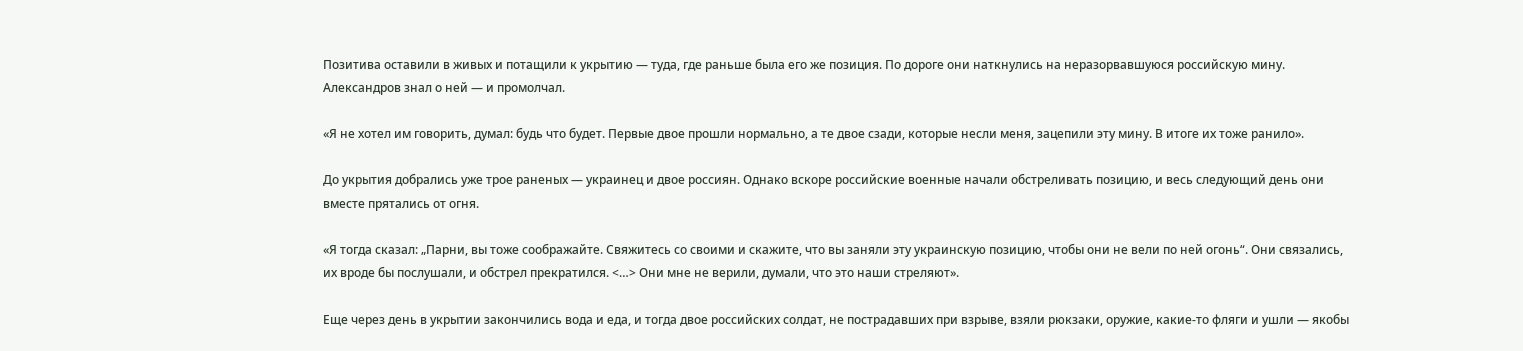Позитива оставили в живых и потащили к укрытию — туда, где раньше была его же позиция. По дороге они наткнулись на неразорвавшуюся российскую мину. Александров знал о ней — и промолчал.

«Я не хотел им говорить, думал: будь что будет. Первые двое прошли нормально, а те двое сзади, которые несли меня, зацепили эту мину. В итоге их тоже ранило».

До укрытия добрались уже трое раненых — украинец и двое россиян. Однако вскоре российские военные начали обстреливать позицию, и весь следующий день они вместе прятались от огня.

«Я тогда сказал: „Парни, вы тоже соображайте. Свяжитесь со своими и скажите, что вы заняли эту украинскую позицию, чтобы они не вели по ней огонь“. Они связались, их вроде бы послушали, и обстрел прекратился. <…> Они мне не верили, думали, что это наши стреляют».

Еще через день в укрытии закончились вода и еда, и тогда двое российских солдат, не пострадавших при взрыве, взяли рюкзаки, оружие, какие-то фляги и ушли — якобы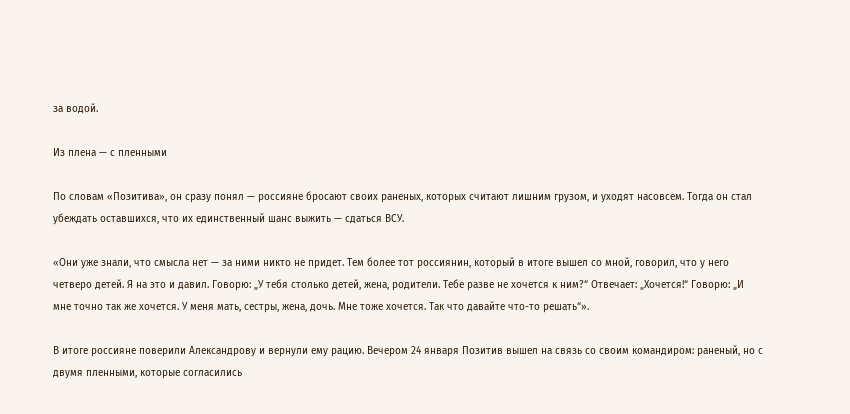за водой.

Из плена — с пленными

По словам «Позитива», он сразу понял — россияне бросают своих раненых, которых считают лишним грузом, и уходят насовсем. Тогда он стал убеждать оставшихся, что их единственный шанс выжить — сдаться ВСУ.

«Они уже знали, что смысла нет — за ними никто не придет. Тем более тот россиянин, который в итоге вышел со мной, говорил, что у него четверо детей. Я на это и давил. Говорю: „У тебя столько детей, жена, родители. Тебе разве не хочется к ним?“ Отвечает: „Хочется!“ Говорю: „И мне точно так же хочется. У меня мать, сестры, жена, дочь. Мне тоже хочется. Так что давайте что-то решать“».

В итоге россияне поверили Александрову и вернули ему рацию. Вечером 24 января Позитив вышел на связь со своим командиром: раненый, но с двумя пленными, которые согласились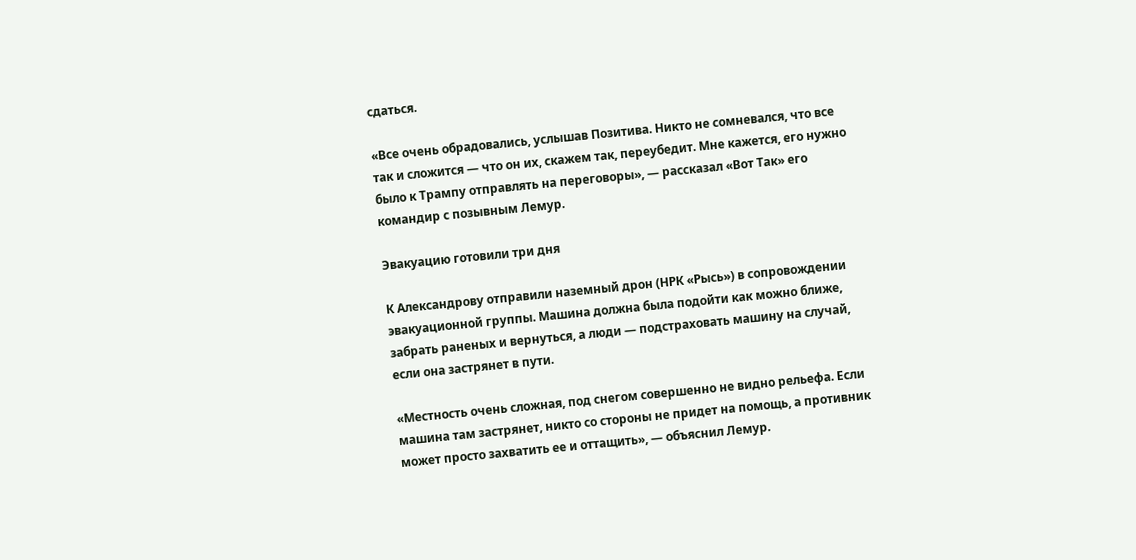сдаться.

«Все очень обрадовались, услышав Позитива. Никто не сомневался, что все так и сложится — что он их, скажем так, переубедит. Мне кажется, его нужно было к Трампу отправлять на переговоры», — рассказал «Вот Так» его командир с позывным Лемур.

Эвакуацию готовили три дня

К Александрову отправили наземный дрон (НРК «Рысь») в сопровождении эвакуационной группы. Машина должна была подойти как можно ближе, забрать раненых и вернуться, а люди — подстраховать машину на случай, если она застрянет в пути.

«Местность очень сложная, под снегом совершенно не видно рельефа. Если машина там застрянет, никто со стороны не придет на помощь, а противник может просто захватить ее и оттащить», — объяснил Лемур.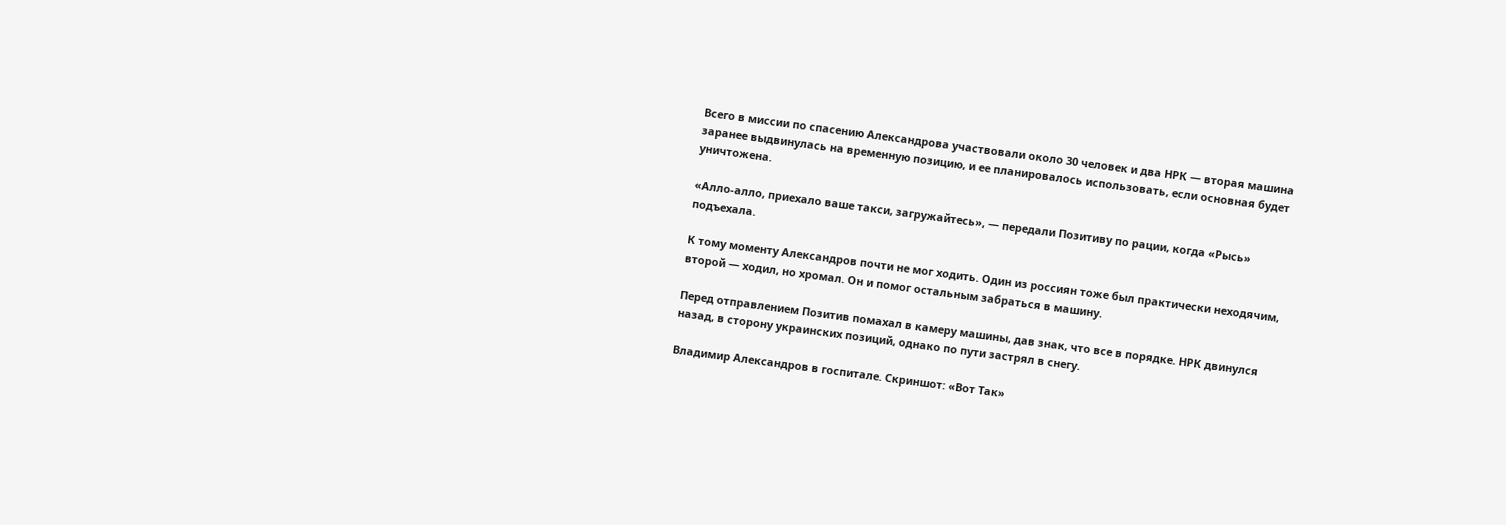Всего в миссии по спасению Александрова участвовали около 30 человек и два НРК — вторая машина заранее выдвинулась на временную позицию, и ее планировалось использовать, если основная будет уничтожена.

«Алло-алло, приехало ваше такси, загружайтесь», — передали Позитиву по рации, когда «Рысь» подъехала.

К тому моменту Александров почти не мог ходить. Один из россиян тоже был практически неходячим, второй — ходил, но хромал. Он и помог остальным забраться в машину.

Перед отправлением Позитив помахал в камеру машины, дав знак, что все в порядке. НРК двинулся назад, в сторону украинских позиций, однако по пути застрял в снегу.

Владимир Александров в госпитале. Скриншот: «Вот Так»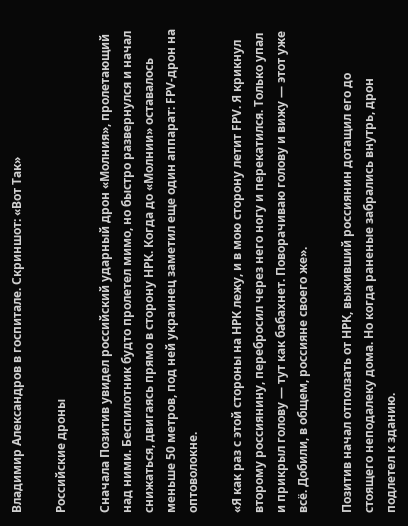Владимир Александров в госпитале. Скриншот: «Вот Так»

Российские дроны

Сначала Позитив увидел российский ударный дрон «Молния», пролетающий над ними. Беспилотник будто пролетел мимо, но быстро развернулся и начал снижаться, двигаясь прямо в сторону НРК. Когда до «Молнии» оставалось меньше 50 метров, под ней украинец заметил еще один аппарат: FPV-дрон на оптоволокне.

«Я как раз с этой стороны на НРК лежу, и в мою сторону летит FPV. Я крикнул второму россиянину, перебросил через него ногу и перекатился. Только упал и прикрыл голову — тут как бабахнет. Поворачиваю голову и вижу — этот уже всё. Добили, в общем, россияне своего же».

Позитив начал отползать от НРК, выживший россиянин дотащил его до стоящего неподалеку дома. Но когда раненые забрались внутрь, дрон подлетел к зданию.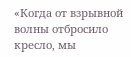«Когда от взрывной волны отбросило кресло, мы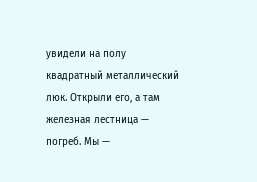увидели на полу квадратный металлический люк. Открыли его, а там железная лестница — погреб. Мы —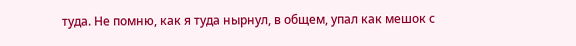туда. Не помню, как я туда нырнул, в общем, упал как мешок с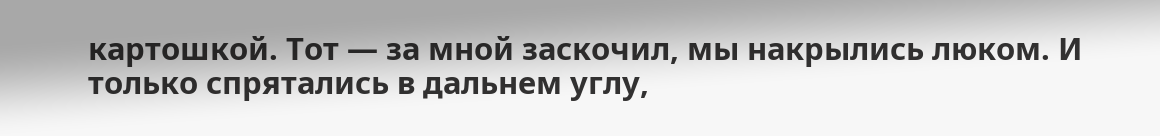картошкой. Тот — за мной заскочил, мы накрылись люком. И только спрятались в дальнем углу,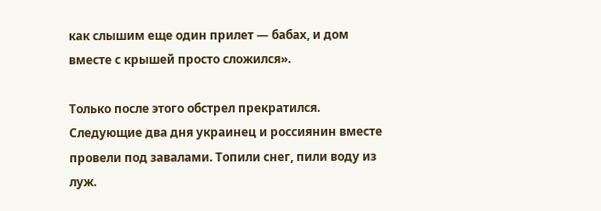как слышим еще один прилет — бабах, и дом вместе с крышей просто сложился».

Только после этого обстрел прекратился. Следующие два дня украинец и россиянин вместе провели под завалами. Топили снег, пили воду из луж.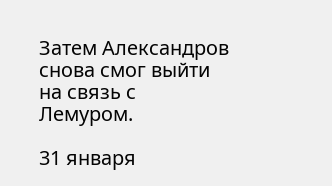Затем Александров снова смог выйти на связь с Лемуром.

31 января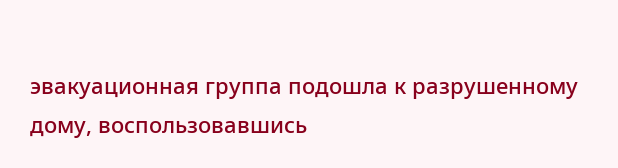эвакуационная группа подошла к разрушенному дому, воспользовавшись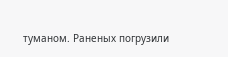туманом. Раненых погрузили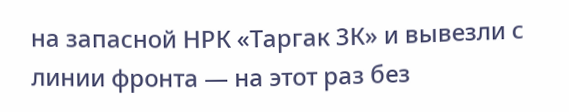на запасной НРК «Таргак 3К» и вывезли с линии фронта — на этот раз без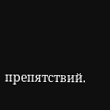препятствий.